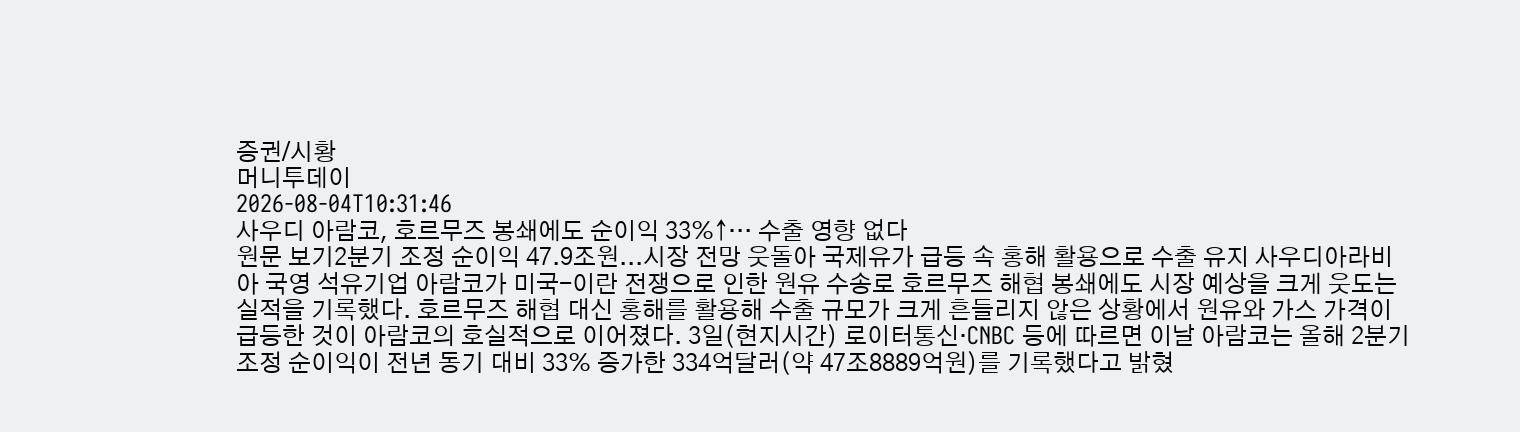증권/시황
머니투데이
2026-08-04T10:31:46
사우디 아람코, 호르무즈 봉쇄에도 순이익 33%↑… 수출 영향 없다
원문 보기2분기 조정 순이익 47.9조원...시장 전망 웃돌아 국제유가 급등 속 홍해 활용으로 수출 유지 사우디아라비아 국영 석유기업 아람코가 미국-이란 전쟁으로 인한 원유 수송로 호르무즈 해협 봉쇄에도 시장 예상을 크게 웃도는 실적을 기록했다. 호르무즈 해협 대신 홍해를 활용해 수출 규모가 크게 흔들리지 않은 상황에서 원유와 가스 가격이 급등한 것이 아람코의 호실적으로 이어졌다. 3일(현지시간) 로이터통신·CNBC 등에 따르면 이날 아람코는 올해 2분기 조정 순이익이 전년 동기 대비 33% 증가한 334억달러(약 47조8889억원)를 기록했다고 밝혔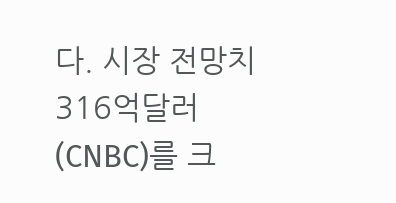다. 시장 전망치 316억달러(CNBC)를 크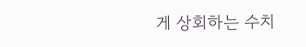게 상회하는 수치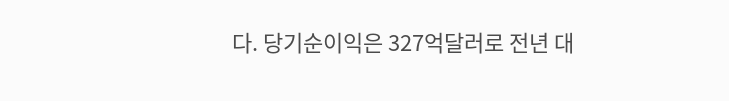다. 당기순이익은 327억달러로 전년 대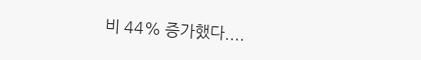비 44% 증가했다....